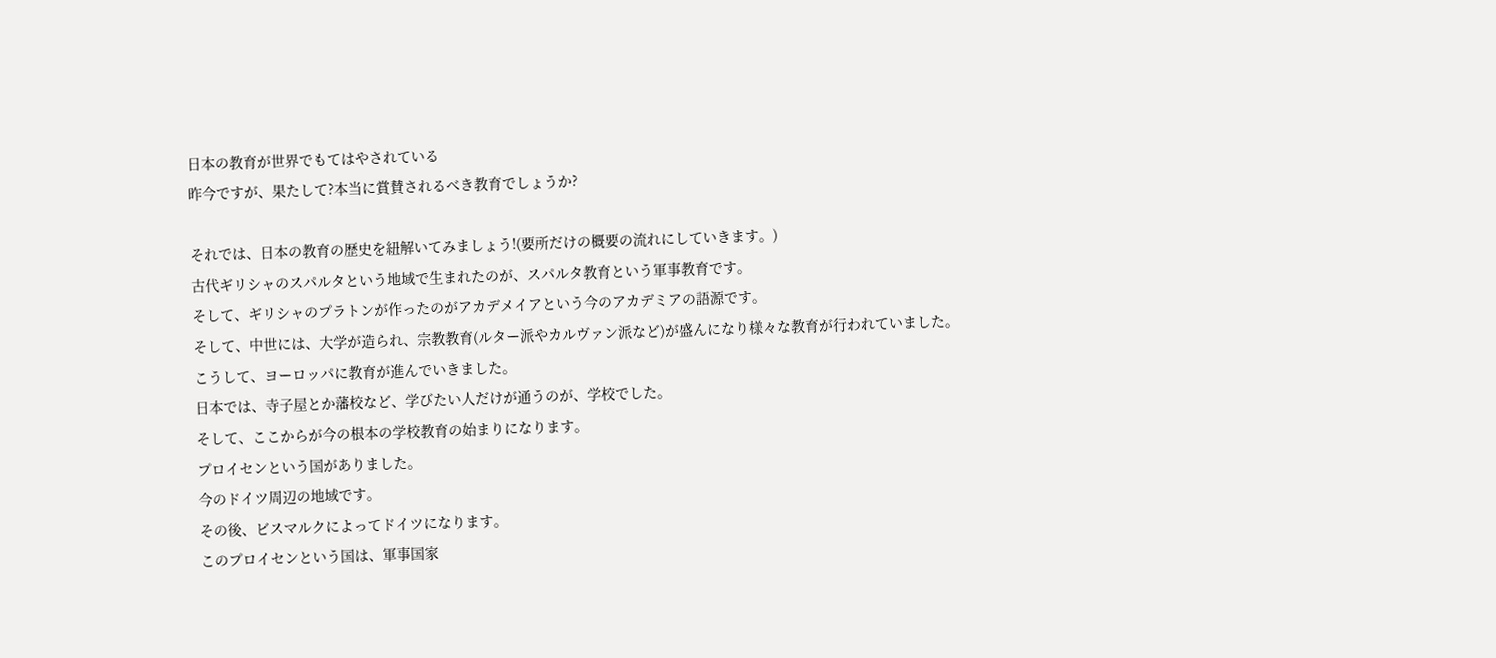日本の教育が世界でもてはやされている
昨今ですが、果たして?本当に賞賛されるべき教育でしょうか?

それでは、日本の教育の歴史を紐解いてみましょう!(要所だけの概要の流れにしていきます。)
古代ギリシャのスパルタという地域で生まれたのが、スパルタ教育という軍事教育です。
そして、ギリシャのプラトンが作ったのがアカデメイアという今のアカデミアの語源です。
そして、中世には、大学が造られ、宗教教育(ルター派やカルヴァン派など)が盛んになり様々な教育が行われていました。
こうして、ヨーロッパに教育が進んでいきました。
日本では、寺子屋とか藩校など、学びたい人だけが通うのが、学校でした。
そして、ここからが今の根本の学校教育の始まりになります。
プロイセンという国がありました。
今のドイツ周辺の地域です。
その後、ビスマルクによってドイツになります。
このプロイセンという国は、軍事国家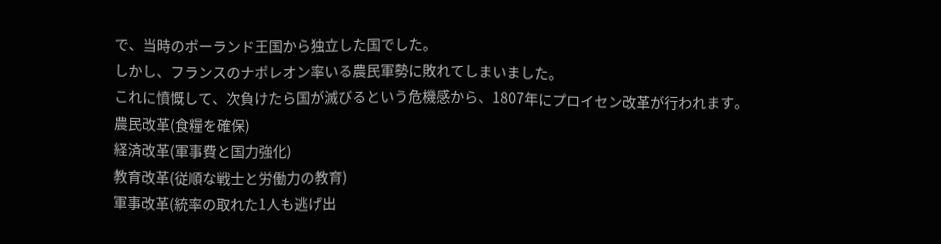で、当時のポーランド王国から独立した国でした。
しかし、フランスのナポレオン率いる農民軍勢に敗れてしまいました。
これに憤慨して、次負けたら国が滅びるという危機感から、1807年にプロイセン改革が行われます。
農民改革(食糧を確保)
経済改革(軍事費と国力強化)
教育改革(従順な戦士と労働力の教育)
軍事改革(統率の取れた1人も逃げ出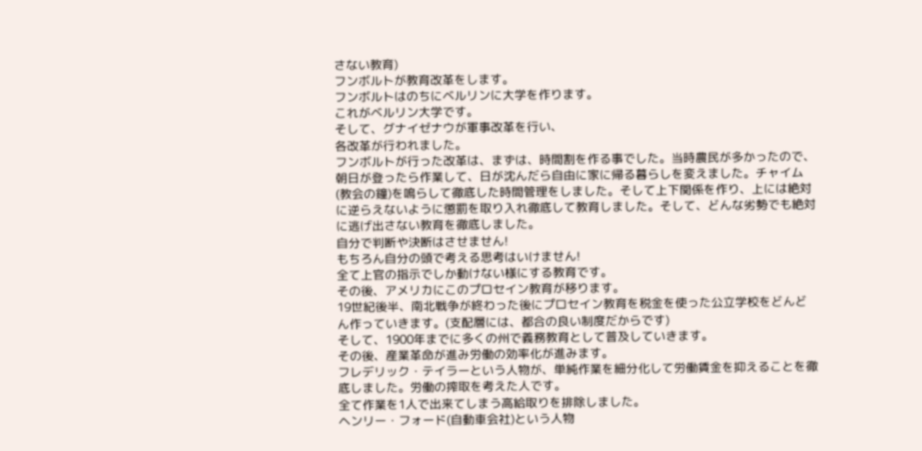さない教育)
フンボルトが教育改革をします。
フンボルトはのちにベルリンに大学を作ります。
これがベルリン大学です。
そして、グナイゼナウが軍事改革を行い、
各改革が行われました。
フンボルトが行った改革は、まずは、時間割を作る事でした。当時農民が多かったので、朝日が登ったら作業して、日が沈んだら自由に家に帰る暮らしを変えました。チャイム(教会の鐘)を鳴らして徹底した時間管理をしました。そして上下関係を作り、上には絶対に逆らえないように懲罰を取り入れ徹底して教育しました。そして、どんな劣勢でも絶対に逃げ出さない教育を徹底しました。
自分で判断や決断はさせません!
もちろん自分の頭で考える思考はいけません!
全て上官の指示でしか動けない様にする教育です。
その後、アメリカにこのプロセイン教育が移ります。
19世紀後半、南北戦争が終わった後にプロセイン教育を税金を使った公立学校をどんどん作っていきます。(支配層には、都合の良い制度だからです)
そして、1900年までに多くの州で義務教育として普及していきます。
その後、産業革命が進み労働の効率化が進みます。
フレデリック・テイラーという人物が、単純作業を細分化して労働賃金を抑えることを徹底しました。労働の搾取を考えた人です。
全て作業を1人で出来てしまう高給取りを排除しました。
ヘンリー・フォード(自動車会社)という人物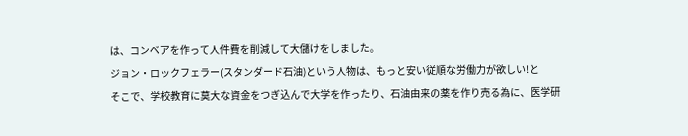は、コンベアを作って人件費を削減して大儲けをしました。
ジョン・ロックフェラー(スタンダード石油)という人物は、もっと安い従順な労働力が欲しい!と
そこで、学校教育に莫大な資金をつぎ込んで大学を作ったり、石油由来の薬を作り売る為に、医学研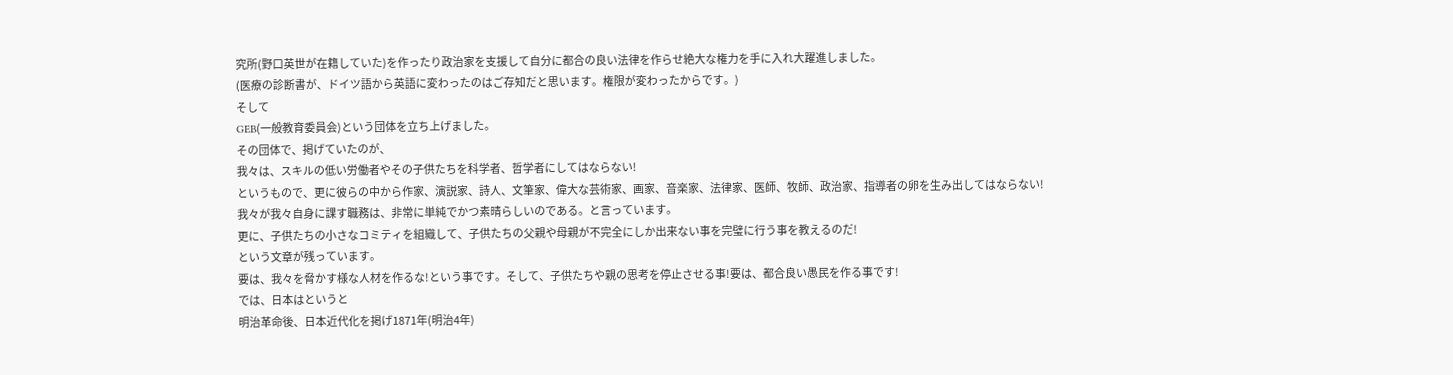究所(野口英世が在籍していた)を作ったり政治家を支援して自分に都合の良い法律を作らせ絶大な権力を手に入れ大躍進しました。
(医療の診断書が、ドイツ語から英語に変わったのはご存知だと思います。権限が変わったからです。)
そして
GEB(一般教育委員会)という団体を立ち上げました。
その団体で、掲げていたのが、
我々は、スキルの低い労働者やその子供たちを科学者、哲学者にしてはならない!
というもので、更に彼らの中から作家、演説家、詩人、文筆家、偉大な芸術家、画家、音楽家、法律家、医師、牧師、政治家、指導者の卵を生み出してはならない!
我々が我々自身に課す職務は、非常に単純でかつ素晴らしいのである。と言っています。
更に、子供たちの小さなコミティを組織して、子供たちの父親や母親が不完全にしか出来ない事を完璧に行う事を教えるのだ!
という文章が残っています。
要は、我々を脅かす様な人材を作るな!という事です。そして、子供たちや親の思考を停止させる事!要は、都合良い愚民を作る事です!
では、日本はというと
明治革命後、日本近代化を掲げ1871年(明治4年)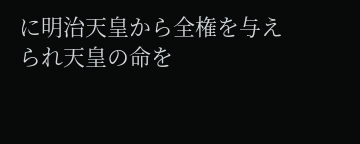に明治天皇から全権を与えられ天皇の命を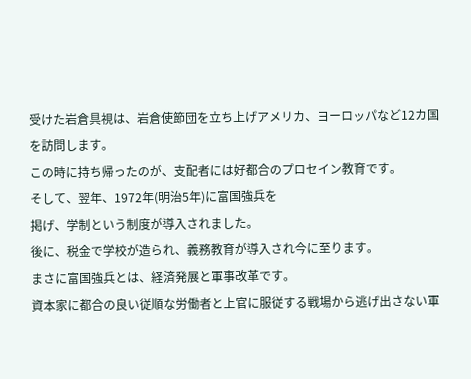受けた岩倉具視は、岩倉使節団を立ち上げアメリカ、ヨーロッパなど12カ国を訪問します。
この時に持ち帰ったのが、支配者には好都合のプロセイン教育です。
そして、翌年、1972年(明治5年)に富国強兵を
掲げ、学制という制度が導入されました。
後に、税金で学校が造られ、義務教育が導入され今に至ります。
まさに富国強兵とは、経済発展と軍事改革です。
資本家に都合の良い従順な労働者と上官に服従する戦場から逃げ出さない軍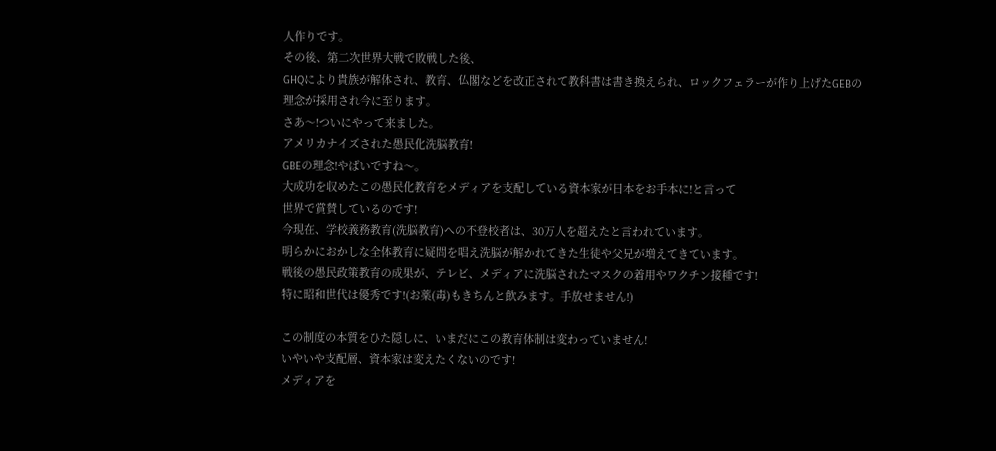人作りです。
その後、第二次世界大戦で敗戦した後、
GHQにより貴族が解体され、教育、仏閣などを改正されて教科書は書き換えられ、ロックフェラーが作り上げたGEBの理念が採用され今に至ります。
さあ〜!ついにやって来ました。
アメリカナイズされた愚民化洗脳教育!
GBEの理念!やばいですね〜。
大成功を収めたこの愚民化教育をメディアを支配している資本家が日本をお手本に!と言って
世界で賞賛しているのです!
今現在、学校義務教育(洗脳教育)への不登校者は、30万人を超えたと言われています。
明らかにおかしな全体教育に疑問を唱え洗脳が解かれてきた生徒や父兄が増えてきています。
戦後の愚民政策教育の成果が、テレビ、メディアに洗脳されたマスクの着用やワクチン接種です!
特に昭和世代は優秀です!(お薬(毒)もきちんと飲みます。手放せません!)

この制度の本質をひた隠しに、いまだにこの教育体制は変わっていません!
いやいや支配層、資本家は変えたくないのです!
メディアを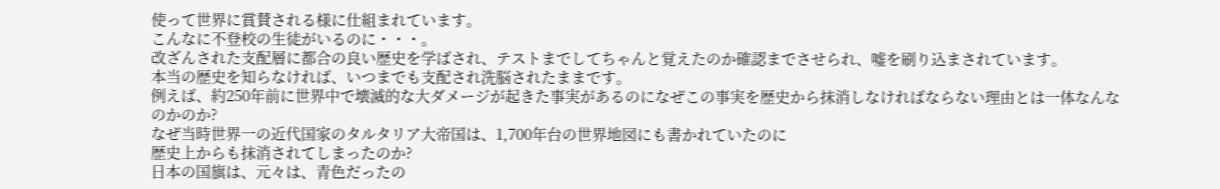使って世界に賞賛される様に仕組まれています。
こんなに不登校の生徒がいるのに・・・。
改ざんされた支配層に都合の良い歴史を学ばされ、テストまでしてちゃんと覚えたのか確認までさせられ、嘘を刷り込まされています。
本当の歴史を知らなければ、いつまでも支配され洗脳されたままです。
例えば、約250年前に世界中で壊滅的な大ダメージが起きた事実があるのになぜこの事実を歴史から抹消しなければならない理由とは一体なんなのかのか?
なぜ当時世界一の近代国家のタルタリア大帝国は、1,700年台の世界地図にも書かれていたのに
歴史上からも抹消されてしまったのか?
日本の国旗は、元々は、青色だったの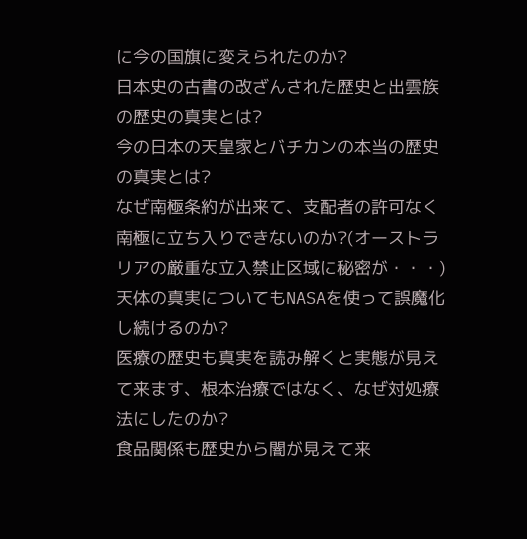に今の国旗に変えられたのか?
日本史の古書の改ざんされた歴史と出雲族の歴史の真実とは?
今の日本の天皇家とバチカンの本当の歴史の真実とは?
なぜ南極条約が出来て、支配者の許可なく南極に立ち入りできないのか?(オーストラリアの厳重な立入禁止区域に秘密が・・・)
天体の真実についてもNASAを使って誤魔化し続けるのか?
医療の歴史も真実を読み解くと実態が見えて来ます、根本治療ではなく、なぜ対処療法にしたのか?
食品関係も歴史から闇が見えて来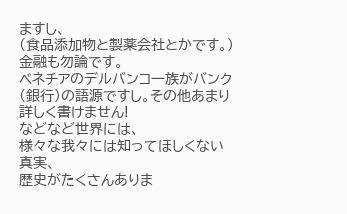ますし、
(食品添加物と製薬会社とかです。)
金融も勿論です。
ベネチアのデルバンコ一族がバンク(銀行)の語源ですし。その他あまり詳しく書けません!
などなど世界には、
様々な我々には知ってほしくない真実、
歴史がたくさんありま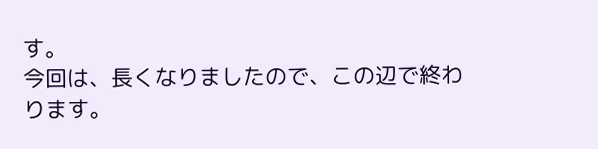す。
今回は、長くなりましたので、この辺で終わります。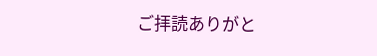ご拝読ありがと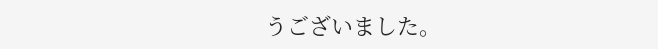うございました。